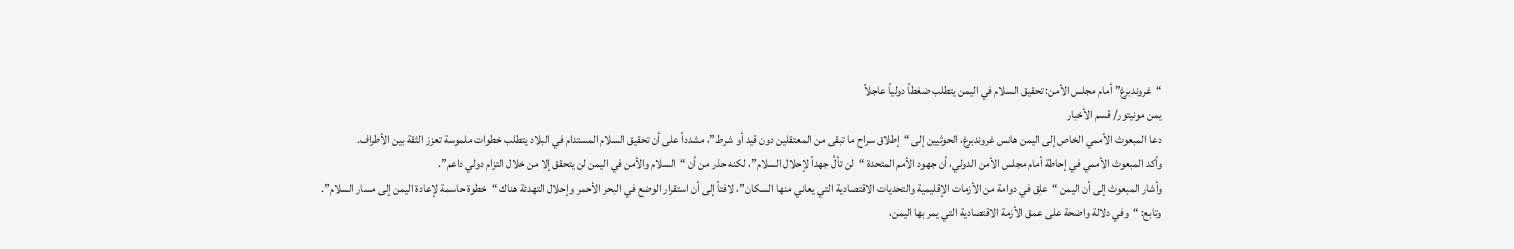“غروندبرغ” أمام مجلس الأمن: تحقيق السلام في اليمن يتطلب ضغطاً دولياً عاجلاً
يمن مونيتور/ قسم الأخبار
دعا المبعوث الأممي الخاص إلى اليمن هانس غروندبرغ، الحوثيين إلى “إطلاق سراح ما تبقى من المعتقلين دون قيد أو شرط”، مشدداً على أن تحقيق السلام المستدام في البلاد يتطلب خطوات ملموسة تعزز الثقة بين الأطراف.
وأكد المبعوث الأممي في إحاطة أمام مجلس الأمن الدولي، أن جهود الأمم المتحدة “لن تألُ جهداً لإحلال السلام”، لكنه حذر من أن “السلام والأمن في اليمن لن يتحقق إلا من خلال التزام دولي داعم”.
وأشار المبعوث إلى أن اليمن “علِق في دوامة من الأزمات الإقليمية والتحديات الاقتصادية التي يعاني منها السكان”، لافتاً إلى أن استقرار الوضع في البحر الأحمر وإحلال التهدئة هناك “خطوة حاسمة لإعادة اليمن إلى مسار السلام”.
وتابع: “وفي دلالة واضحة على عمق الأزمة الاقتصادية التي يمر بها اليمن،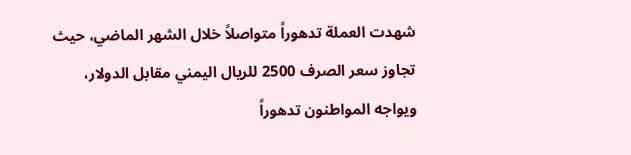شهدت العملة تدهوراً متواصلاً خلال الشهر الماضي، حيث تجاوز سعر الصرف 2500 للريال اليمني مقابل الدولار، ويواجه المواطنون تدهوراً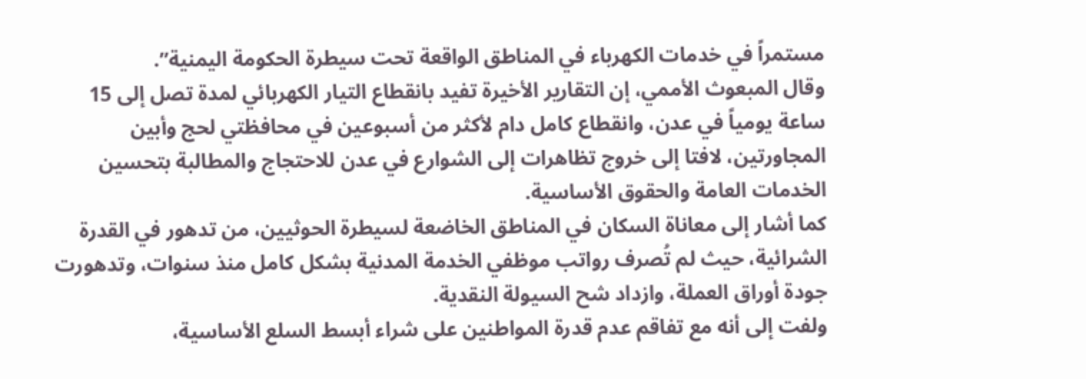مستمراً في خدمات الكهرباء في المناطق الواقعة تحت سيطرة الحكومة اليمنية”.
وقال المبعوث الأممي، إن التقارير الأخيرة تفيد بانقطاع التيار الكهربائي لمدة تصل إلى 15 ساعة يومياً في عدن، وانقطاع كامل دام لأكثر من أسبوعين في محافظتي لحج وأبين المجاورتين، لافتا إلى خروج تظاهرات إلى الشوارع في عدن للاحتجاج والمطالبة بتحسين الخدمات العامة والحقوق الأساسية.
كما أشار إلى معاناة السكان في المناطق الخاضعة لسيطرة الحوثيين، من تدهور في القدرة الشرائية، حيث لم تُصرف رواتب موظفي الخدمة المدنية بشكل كامل منذ سنوات، وتدهورت جودة أوراق العملة، وازداد شح السيولة النقدية.
ولفت إلى أنه مع تفاقم عدم قدرة المواطنين على شراء أبسط السلع الأساسية،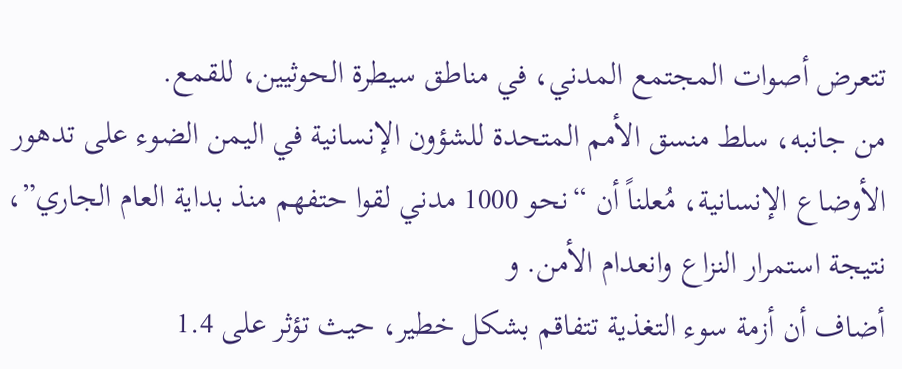تتعرض أصوات المجتمع المدني، في مناطق سيطرة الحوثيين، للقمع.
من جانبه، سلط منسق الأمم المتحدة للشؤون الإنسانية في اليمن الضوء على تدهور الأوضاع الإنسانية، مُعلناً أن “نحو 1000 مدني لقوا حتفهم منذ بداية العام الجاري”، نتيجة استمرار النزاع وانعدام الأمن. و
أضاف أن أزمة سوء التغذية تتفاقم بشكل خطير، حيث تؤثر على 1.4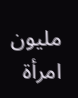مليون امرأة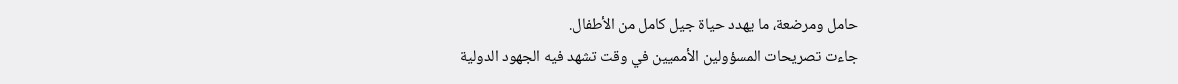حامل ومرضعة، ما يهدد حياة جيل كامل من الأطفال.
جاءت تصريحات المسؤولين الأمميين في وقت تشهد فيه الجهود الدولية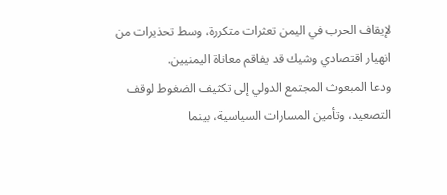لإيقاف الحرب في اليمن تعثرات متكررة، وسط تحذيرات من انهيار اقتصادي وشيك قد يفاقم معاناة اليمنيين.
ودعا المبعوث المجتمع الدولي إلى تكثيف الضغوط لوقف التصعيد، وتأمين المسارات السياسية، بينما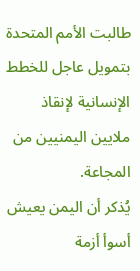طالبت الأمم المتحدة بتمويل عاجل للخطط الإنسانية لإنقاذ ملايين اليمنيين من المجاعة.
يُذكر أن اليمن يعيش أسوأ أزمة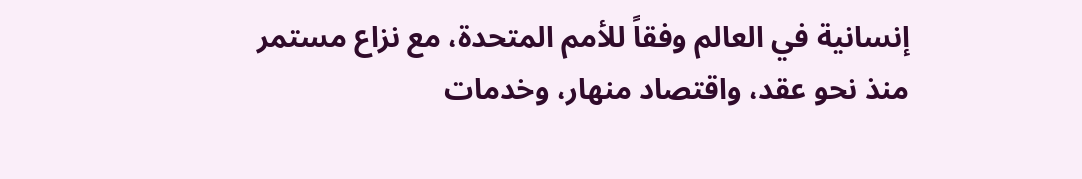إنسانية في العالم وفقاً للأمم المتحدة، مع نزاع مستمر منذ نحو عقد، واقتصاد منهار، وخدمات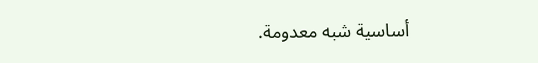أساسية شبه معدومة.